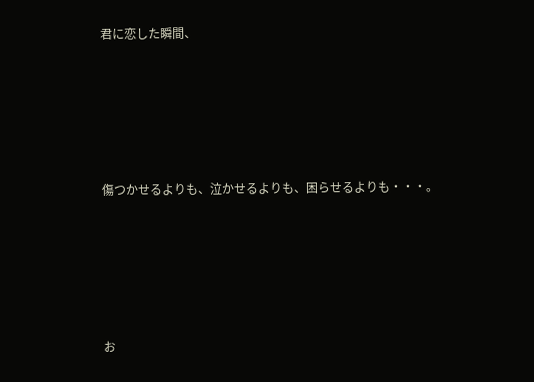君に恋した瞬間、







傷つかせるよりも、泣かせるよりも、困らせるよりも・・・。







お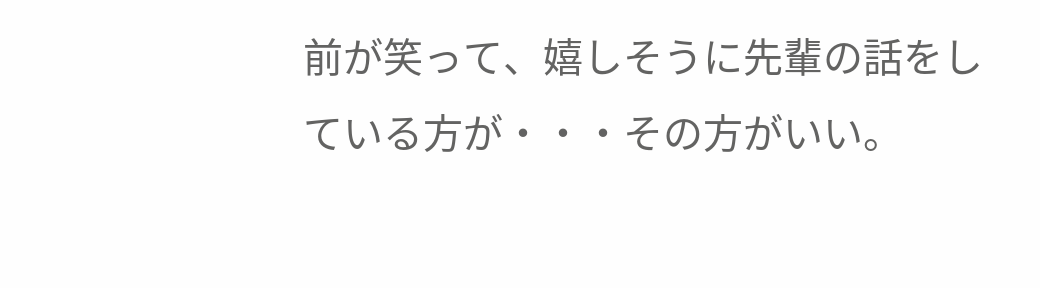前が笑って、嬉しそうに先輩の話をしている方が・・・その方がいい。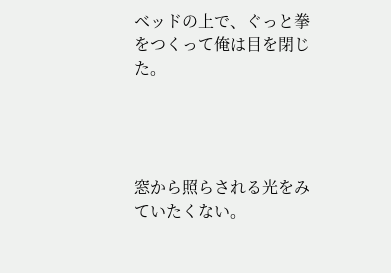ベッドの上で、ぐっと拳をつくって俺は目を閉じた。




窓から照らされる光をみていたくない。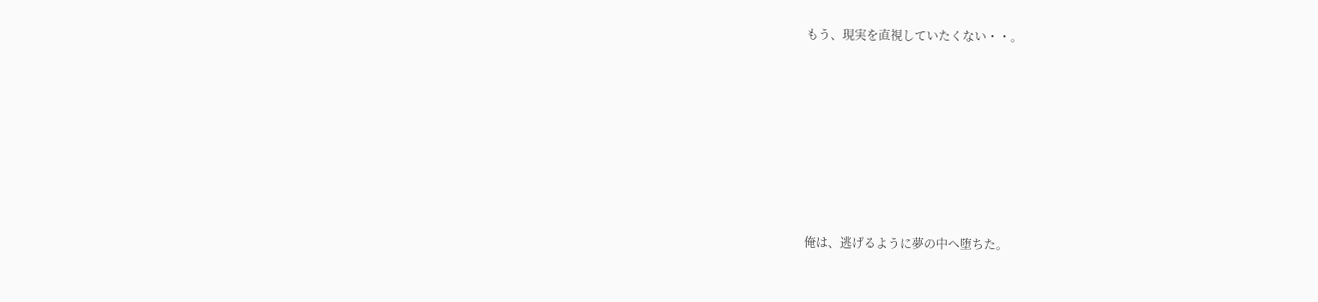もう、現実を直視していたくない・・。








俺は、逃げるように夢の中へ堕ちた。